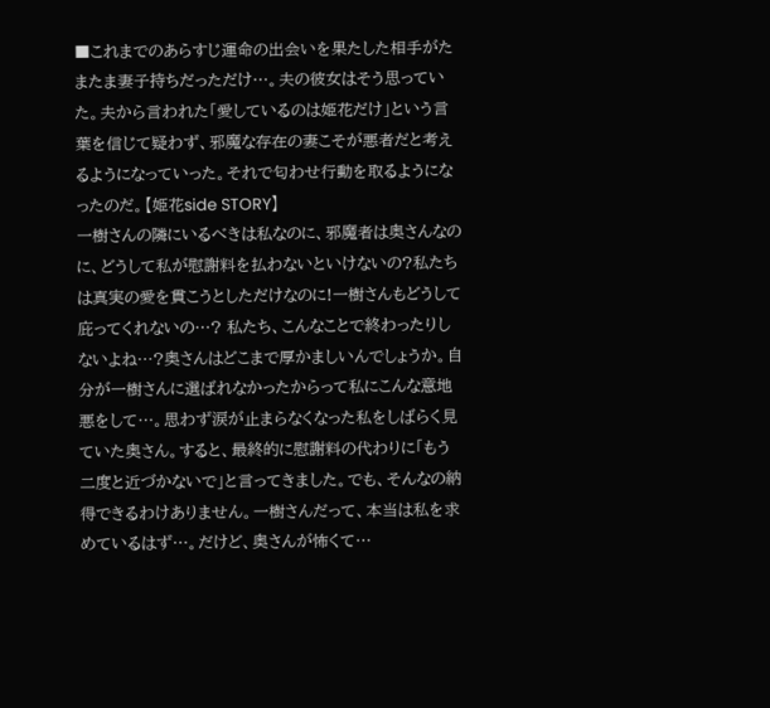■これまでのあらすじ運命の出会いを果たした相手がたまたま妻子持ちだっただけ…。夫の彼女はそう思っていた。夫から言われた「愛しているのは姫花だけ」という言葉を信じて疑わず、邪魔な存在の妻こそが悪者だと考えるようになっていった。それで匂わせ行動を取るようになったのだ。【姫花side STORY】
一樹さんの隣にいるべきは私なのに、邪魔者は奥さんなのに、どうして私が慰謝料を払わないといけないの?私たちは真実の愛を貫こうとしただけなのに!一樹さんもどうして庇ってくれないの…? 私たち、こんなことで終わったりしないよね…?奥さんはどこまで厚かましいんでしょうか。自分が一樹さんに選ばれなかったからって私にこんな意地悪をして…。思わず涙が止まらなくなった私をしばらく見ていた奥さん。すると、最終的に慰謝料の代わりに「もう二度と近づかないで」と言ってきました。でも、そんなの納得できるわけありません。一樹さんだって、本当は私を求めているはず…。だけど、奥さんが怖くて…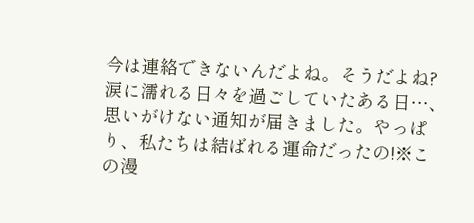今は連絡できないんだよね。そうだよね?涙に濡れる日々を過ごしていたある日…、思いがけない通知が届きました。やっぱり、私たちは結ばれる運命だったの!※この漫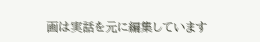画は実話を元に編集しています